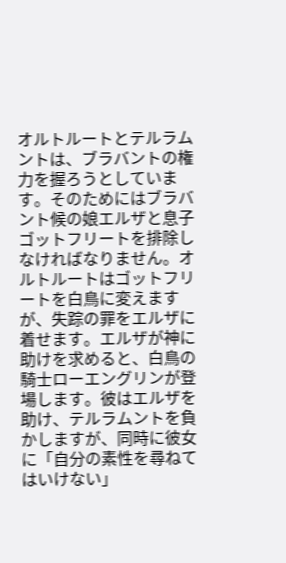オルトルートとテルラムントは、ブラバントの権力を握ろうとしています。そのためにはブラバント候の娘エルザと息子ゴットフリートを排除しなければなりません。オルトルートはゴットフリートを白鳥に変えますが、失踪の罪をエルザに着せます。エルザが神に助けを求めると、白鳥の騎士ローエングリンが登場します。彼はエルザを助け、テルラムントを負かしますが、同時に彼女に「自分の素性を尋ねてはいけない」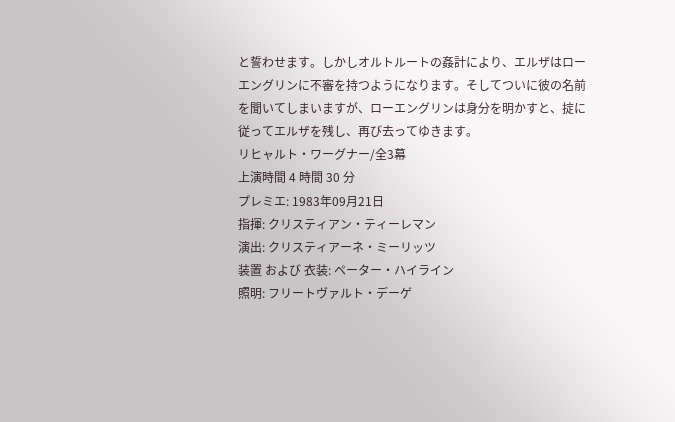と誓わせます。しかしオルトルートの姦計により、エルザはローエングリンに不審を持つようになります。そしてついに彼の名前を聞いてしまいますが、ローエングリンは身分を明かすと、掟に従ってエルザを残し、再び去ってゆきます。
リヒャルト・ワーグナー/全3幕
上演時間 4 時間 30 分
プレミエ: 1983年09月21日
指揮: クリスティアン・ティーレマン
演出: クリスティアーネ・ミーリッツ
装置 および 衣装: ペーター・ハイライン
照明: フリートヴァルト・デーゲ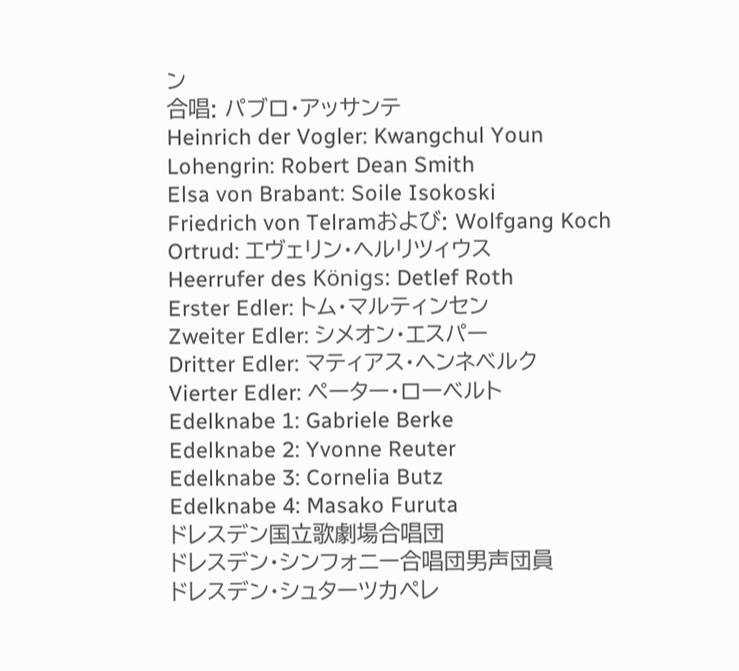ン
合唱: パブロ・アッサンテ
Heinrich der Vogler: Kwangchul Youn
Lohengrin: Robert Dean Smith
Elsa von Brabant: Soile Isokoski
Friedrich von Telramおよび: Wolfgang Koch
Ortrud: エヴェリン・ヘルリツィウス
Heerrufer des Königs: Detlef Roth
Erster Edler: トム・マルティンセン
Zweiter Edler: シメオン・エスパー
Dritter Edler: マティアス・ヘンネベルク
Vierter Edler: ペーター・ローベルト
Edelknabe 1: Gabriele Berke
Edelknabe 2: Yvonne Reuter
Edelknabe 3: Cornelia Butz
Edelknabe 4: Masako Furuta
ドレスデン国立歌劇場合唱団
ドレスデン・シンフォニー合唱団男声団員
ドレスデン・シュターツカペレ